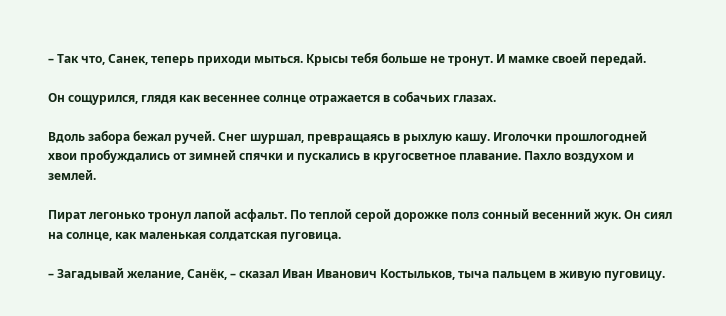– Так что, Санек, теперь приходи мыться. Крысы тебя больше не тронут. И мамке своей передай.

Он сощурился, глядя как весеннее солнце отражается в собачьих глазах.

Вдоль забора бежал ручей. Снег шуршал, превращаясь в рыхлую кашу. Иголочки прошлогодней хвои пробуждались от зимней спячки и пускались в кругосветное плавание. Пахло воздухом и землей.

Пират легонько тронул лапой асфальт. По теплой серой дорожке полз сонный весенний жук. Он сиял на солнце, как маленькая солдатская пуговица.

– Загадывай желание, Санёк, – сказал Иван Иванович Костыльков, тыча пальцем в живую пуговицу.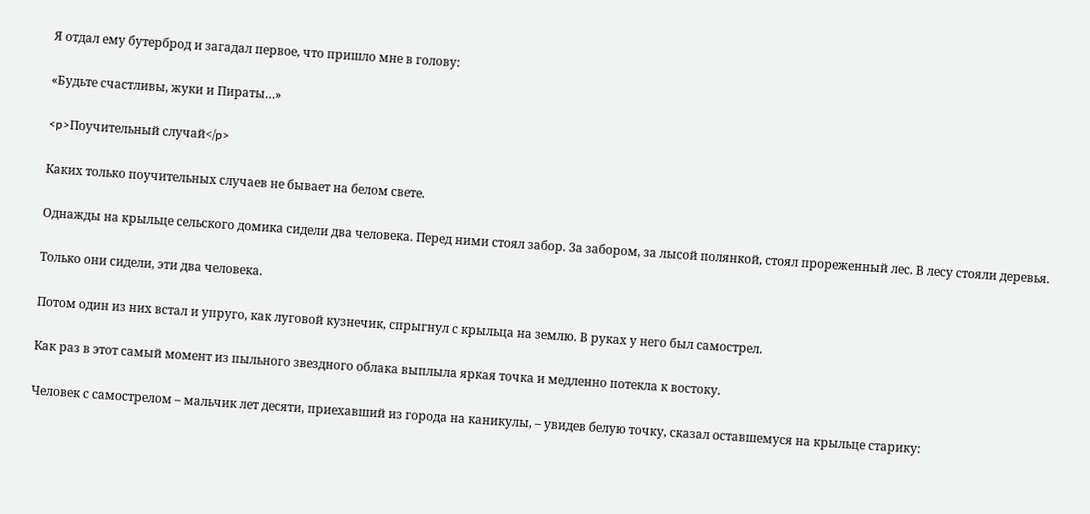Я отдал ему бутерброд и загадал первое, что пришло мне в голову:

«Будьте счастливы, жуки и Пираты…»

<p>Поучительный случай</p>

Каких только поучительных случаев не бывает на белом свете.

Однажды на крыльце сельского домика сидели два человека. Перед ними стоял забор. За забором, за лысой полянкой, стоял прореженный лес. В лесу стояли деревья.

Только они сидели, эти два человека.

Потом один из них встал и упруго, как луговой кузнечик, спрыгнул с крыльца на землю. В руках у него был самострел.

Как раз в этот самый момент из пыльного звездного облака выплыла яркая точка и медленно потекла к востоку.

Человек с самострелом – мальчик лет десяти, приехавший из города на каникулы, – увидев белую точку, сказал оставшемуся на крыльце старику: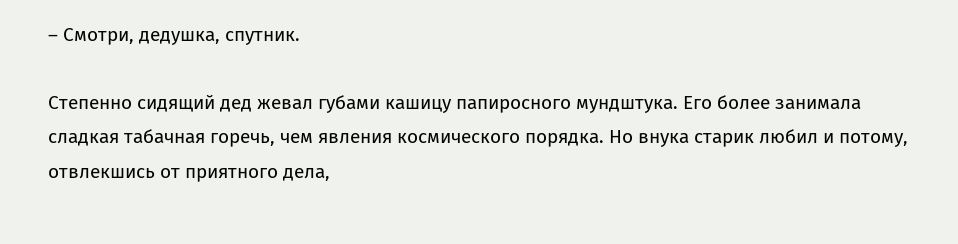– Смотри, дедушка, спутник.

Степенно сидящий дед жевал губами кашицу папиросного мундштука. Его более занимала сладкая табачная горечь, чем явления космического порядка. Но внука старик любил и потому, отвлекшись от приятного дела,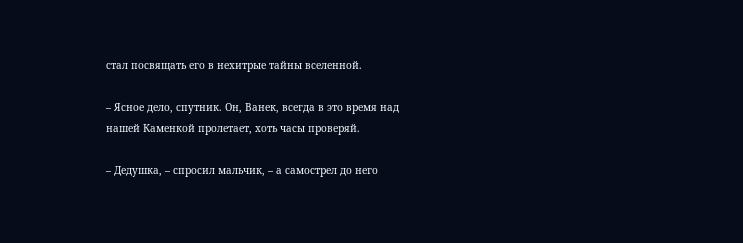стал посвящать его в нехитрые тайны вселенной.

– Ясное дело, спутник. Он, Ванек, всегда в это время над нашей Каменкой пролетает, хоть часы проверяй.

– Дедушка, – спросил мальчик, – а самострел до него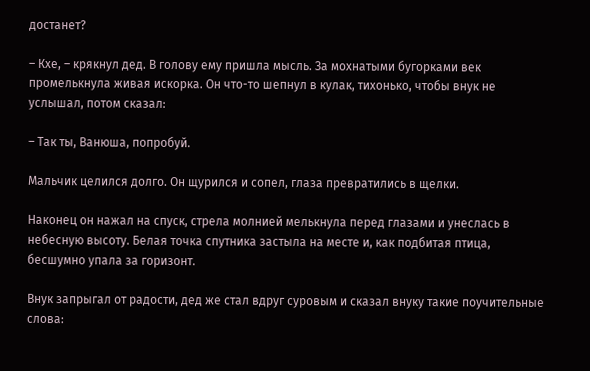достанет?

– Кхе, – крякнул дед. В голову ему пришла мысль. За мохнатыми бугорками век промелькнула живая искорка. Он что-то шепнул в кулак, тихонько, чтобы внук не услышал, потом сказал:

– Так ты, Ванюша, попробуй.

Мальчик целился долго. Он щурился и сопел, глаза превратились в щелки.

Наконец он нажал на спуск, стрела молнией мелькнула перед глазами и унеслась в небесную высоту. Белая точка спутника застыла на месте и, как подбитая птица, бесшумно упала за горизонт.

Внук запрыгал от радости, дед же стал вдруг суровым и сказал внуку такие поучительные слова: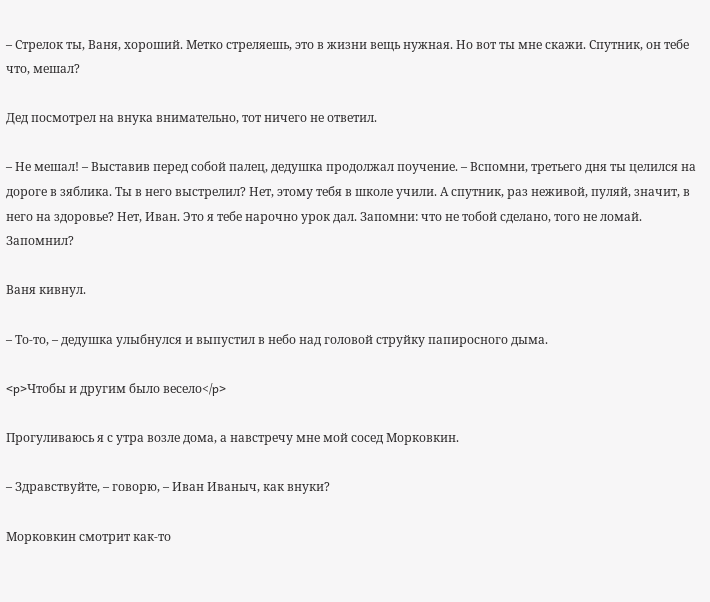– Стрелок ты, Ваня, хороший. Метко стреляешь, это в жизни вещь нужная. Но вот ты мне скажи. Спутник, он тебе что, мешал?

Дед посмотрел на внука внимательно, тот ничего не ответил.

– Не мешал! – Выставив перед собой палец, дедушка продолжал поучение. – Вспомни, третьего дня ты целился на дороге в зяблика. Ты в него выстрелил? Нет, этому тебя в школе учили. А спутник, раз неживой, пуляй, значит, в него на здоровье? Нет, Иван. Это я тебе нарочно урок дал. Запомни: что не тобой сделано, того не ломай. Запомнил?

Ваня кивнул.

– То-то, – дедушка улыбнулся и выпустил в небо над головой струйку папиросного дыма.

<p>Чтобы и другим было весело</p>

Прогуливаюсь я с утра возле дома, а навстречу мне мой сосед Морковкин.

– Здравствуйте, – говорю, – Иван Иваныч, как внуки?

Морковкин смотрит как-то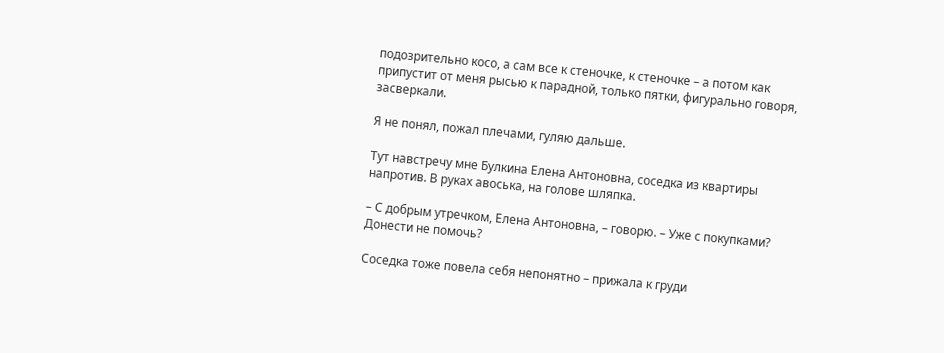подозрительно косо, а сам все к стеночке, к стеночке – а потом как припустит от меня рысью к парадной, только пятки, фигурально говоря, засверкали.

Я не понял, пожал плечами, гуляю дальше.

Тут навстречу мне Булкина Елена Антоновна, соседка из квартиры напротив. В руках авоська, на голове шляпка.

– С добрым утречком, Елена Антоновна, – говорю. – Уже с покупками? Донести не помочь?

Соседка тоже повела себя непонятно – прижала к груди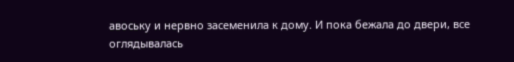авоську и нервно засеменила к дому. И пока бежала до двери, все оглядывалась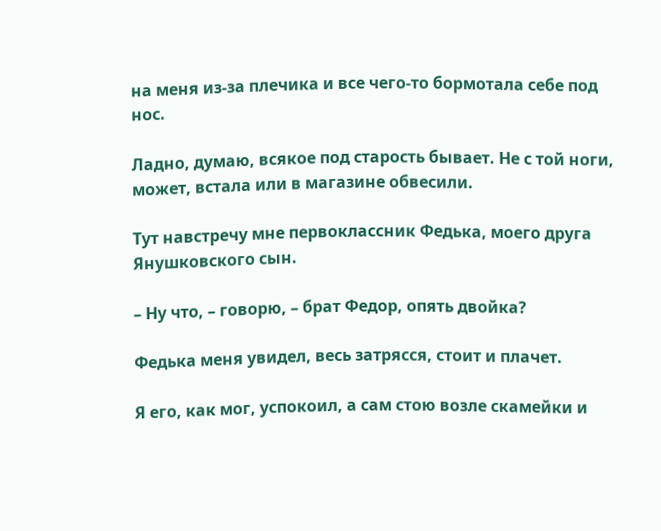на меня из-за плечика и все чего-то бормотала себе под нос.

Ладно, думаю, всякое под старость бывает. Не с той ноги, может, встала или в магазине обвесили.

Тут навстречу мне первоклассник Федька, моего друга Янушковского сын.

– Ну что, – говорю, – брат Федор, опять двойка?

Федька меня увидел, весь затрясся, стоит и плачет.

Я его, как мог, успокоил, а сам стою возле скамейки и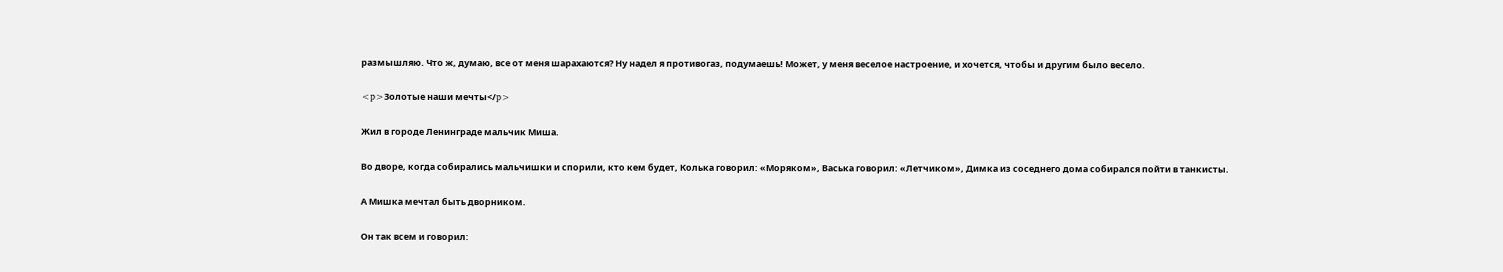размышляю. Что ж, думаю, все от меня шарахаются? Ну надел я противогаз, подумаешь! Может, у меня веселое настроение, и хочется, чтобы и другим было весело.

<p>Золотые наши мечты</p>

Жил в городе Ленинграде мальчик Миша.

Во дворе, когда собирались мальчишки и спорили, кто кем будет, Колька говорил: «Моряком», Васька говорил: «Летчиком», Димка из соседнего дома собирался пойти в танкисты.

А Мишка мечтал быть дворником.

Он так всем и говорил: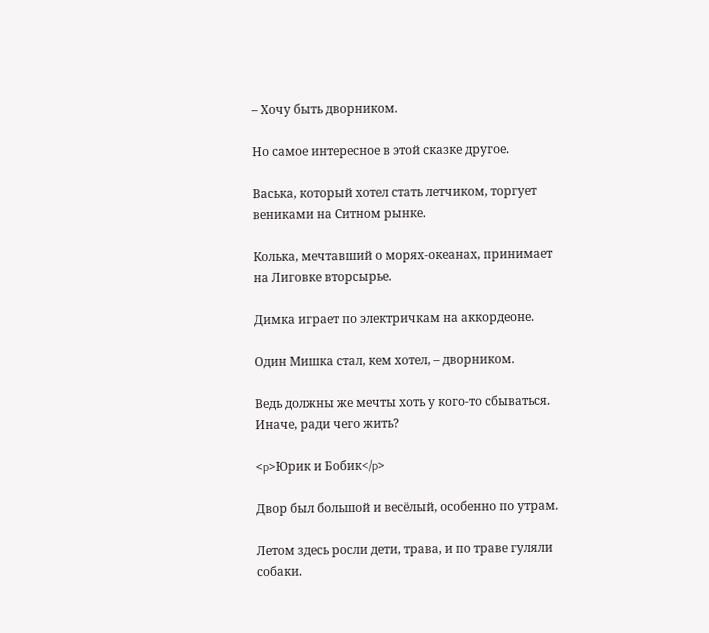– Хочу быть дворником.

Но самое интересное в этой сказке другое.

Васька, который хотел стать летчиком, торгует вениками на Ситном рынке.

Колька, мечтавший о морях-океанах, принимает на Лиговке вторсырье.

Димка играет по электричкам на аккордеоне.

Один Мишка стал, кем хотел, – дворником.

Ведь должны же мечты хоть у кого-то сбываться. Иначе, ради чего жить?

<p>Юрик и Бобик</p>

Двор был большой и весёлый, особенно по утрам.

Летом здесь росли дети, трава, и по траве гуляли собаки.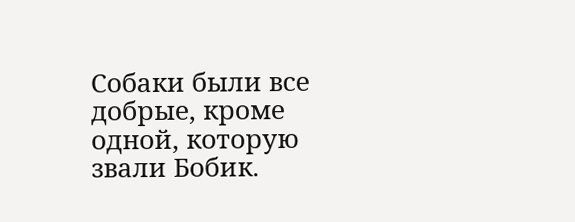Собаки были все добрые, кроме одной, которую звали Бобик.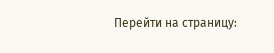Перейти на страницу: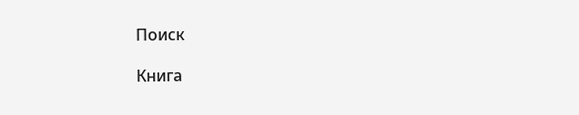Поиск

Книга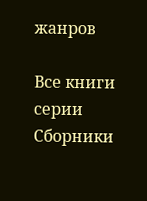жанров

Все книги серии Сборники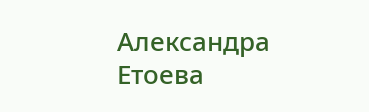Александра Етоева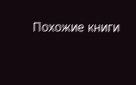Похожие книги